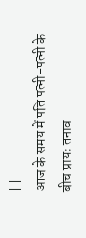| |
आज के समय में पति पत्नी-पत्नी के बीच प्रायः तनाव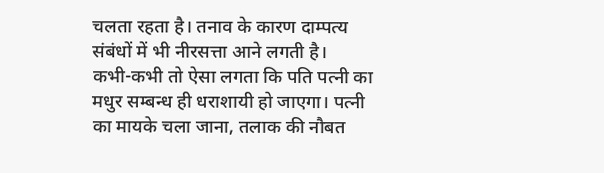चलता रहता है। तनाव के कारण दाम्पत्य संबंधों में भी नीरसत्ता आने लगती है।
कभी-कभी तो ऐसा लगता कि पति पत्नी का मधुर सम्बन्ध ही धराशायी हो जाएगा। पत्नी
का मायके चला जाना, तलाक की नौबत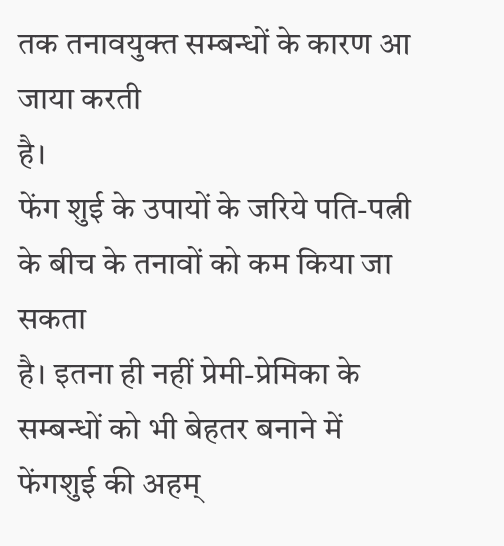तक तनावयुक्त सम्बन्धों के कारण आ जाया करती
है।
फेंग शुई के उपायों के जरिये पति-पत्नी के बीच के तनावों को कम किया जा सकता
है। इतना ही नहीं प्रेमी-प्रेमिका के सम्बन्धों को भी बेहतर बनाने में
फेंगशुई की अहम्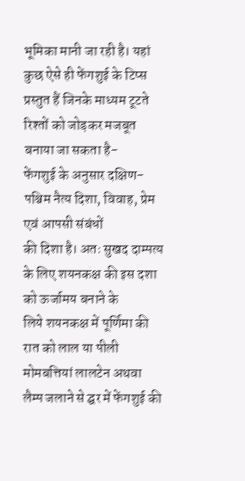भूमिका मानी जा रही है। यहां कुछ ऐसे ही फेंगशुई के टिप्स
प्रस्तुत हैं जिनके माध्यम टूटते रिश्तों को जोड़कर मजबूत बनाया जा सकता है-
फेंगशुई के अनुसार दक्षिण-पश्चिम नैत्य दिशा, विवाह, प्रेम एवं आपसी संबंधों
की दिशा है। अतः सुखद दाम्पत्य के लिए शयनकक्ष की इस दशा को ऊर्जामय बनाने के
लिये शयनकक्ष में पूर्णिमा की रात को लाल या पीली मोमबत्तियां लालटेन अथवा
लैम्प जलाने से द्घर में फेंगशुई की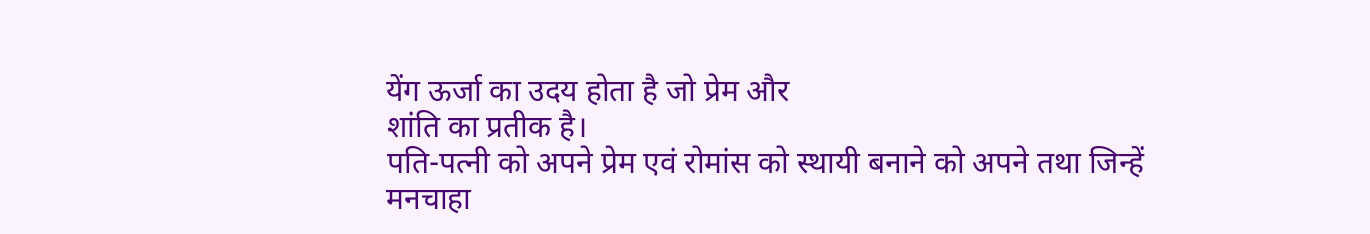येंग ऊर्जा का उदय होता है जो प्रेम और
शांति का प्रतीक है।
पति-पत्नी को अपने प्रेम एवं रोमांस को स्थायी बनाने को अपने तथा जिन्हें
मनचाहा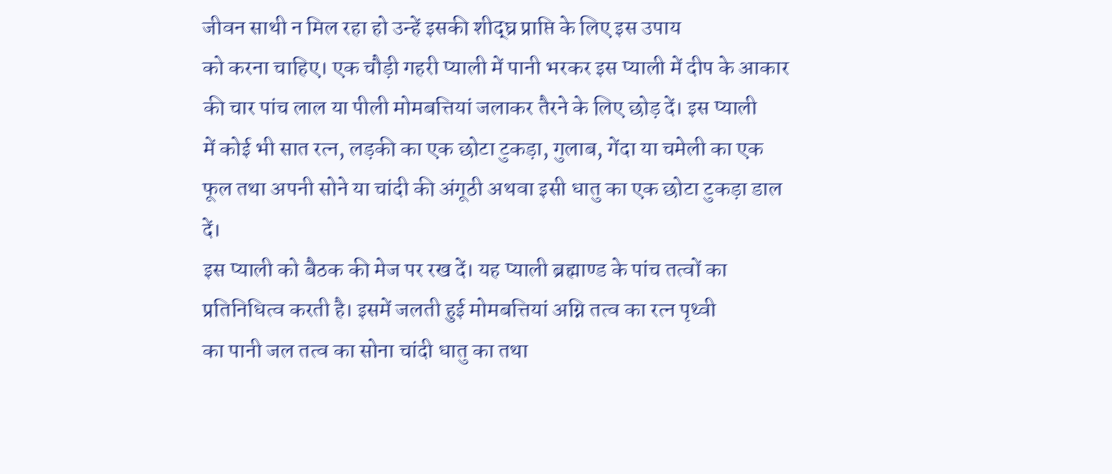जीवन साथी न मिल रहा हो उन्हें इसकी शीद्घ्र प्राप्ति के लिए इस उपाय
को करना चाहिए। एक चौड़ी गहरी प्याली में पानी भरकर इस प्याली में दीप के आकार
की चार पांच लाल या पीली मोमबत्तियां जलाकर तैरने के लिए छोड़ दें। इस प्याली
में कोई भी सात रत्न, लड़की का एक छोटा टुकड़ा, गुलाब, गेंदा या चमेली का एक
फूल तथा अपनी सोने या चांदी की अंगूठी अथवा इसी धातु का एक छोटा टुकड़ा डाल
दें।
इस प्याली को बैठक की मेज पर रख दें। यह प्याली ब्रह्माण्ड के पांच तत्वों का
प्रतिनिधित्व करती है। इसमें जलती हुई मोमबत्तियां अग्नि तत्व का रत्न पृथ्वी
का पानी जल तत्व का सोना चांदी धातु का तथा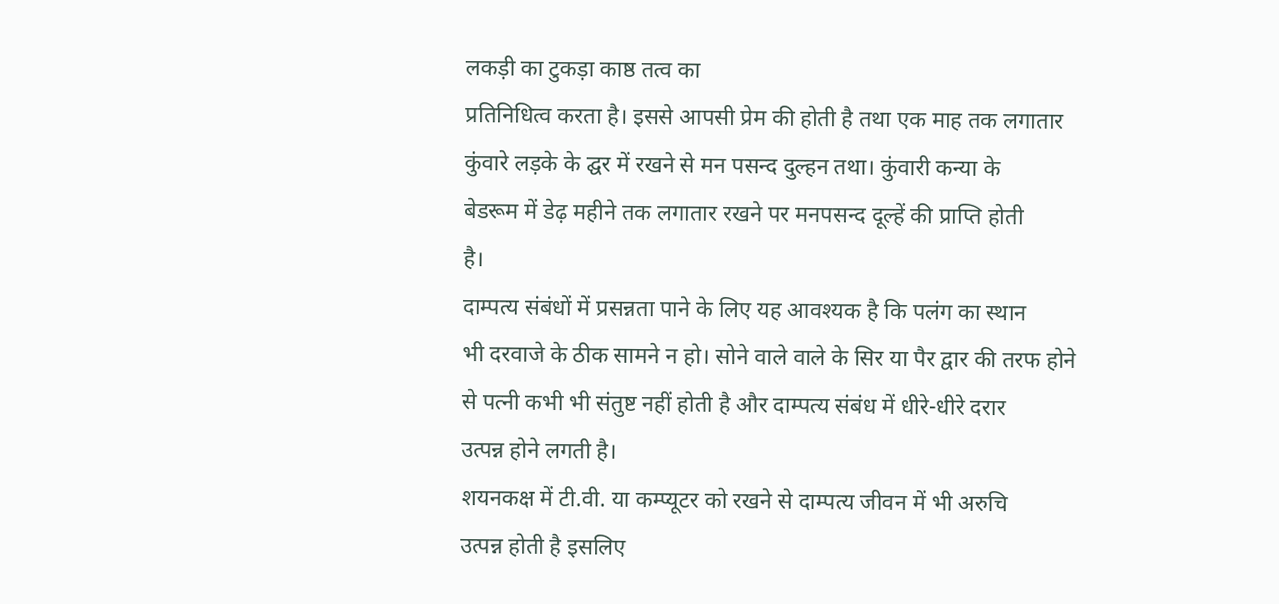लकड़ी का टुकड़ा काष्ठ तत्व का
प्रतिनिधित्व करता है। इससे आपसी प्रेम की होती है तथा एक माह तक लगातार
कुंवारे लड़के के द्घर में रखने से मन पसन्द दुल्हन तथा। कुंवारी कन्या के
बेडरूम में डेढ़ महीने तक लगातार रखने पर मनपसन्द दूल्हें की प्राप्ति होती
है।
दाम्पत्य संबंधों में प्रसन्नता पाने के लिए यह आवश्यक है कि पलंग का स्थान
भी दरवाजे के ठीक सामने न हो। सोने वाले वाले के सिर या पैर द्वार की तरफ होने
से पत्नी कभी भी संतुष्ट नहीं होती है और दाम्पत्य संबंध में धीरे-धीरे दरार
उत्पन्न होने लगती है।
शयनकक्ष में टी.वी. या कम्प्यूटर को रखने से दाम्पत्य जीवन में भी अरुचि
उत्पन्न होती है इसलिए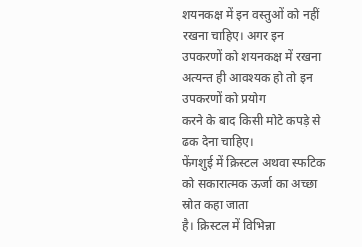शयनकक्ष में इन वस्तुओं को नहीं रखना चाहिए। अगर इन
उपकरणों को शयनकक्ष में रखना अत्यन्त ही आवश्यक हो तो इन उपकरणों को प्रयोग
करने के बाद किसी मोटे कपड़े से ढक देना चाहिए।
फेंगशुई में क्रिस्टल अथवा स्फटिक को सकारात्मक ऊर्जा का अच्छा स्रोत कहा जाता
है। क्रिस्टल में विभिन्ना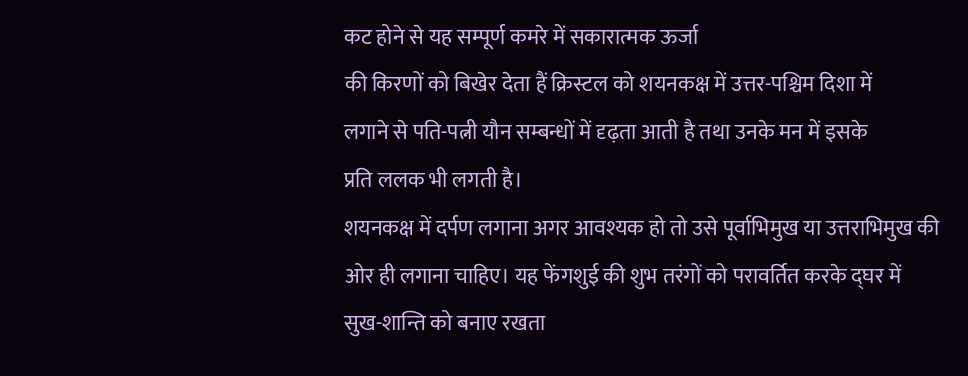कट होने से यह सम्पूर्ण कमरे में सकारात्मक ऊर्जा
की किरणों को बिखेर देता हैं क्रिस्टल को शयनकक्ष में उत्तर-पश्चिम दिशा में
लगाने से पति-पत्नी यौन सम्बन्धों में दृढ़ता आती है तथा उनके मन में इसके
प्रति ललक भी लगती है।
शयनकक्ष में दर्पण लगाना अगर आवश्यक हो तो उसे पूर्वाभिमुख या उत्तराभिमुख की
ओर ही लगाना चाहिए। यह फेंगशुई की शुभ तरंगों को परावर्तित करके द्घर में
सुख-शान्ति को बनाए रखता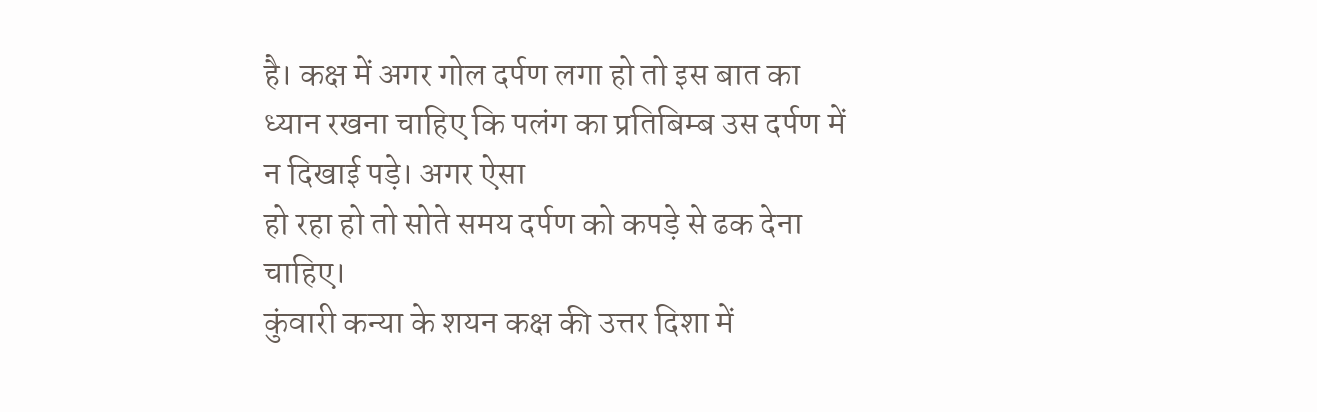है। कक्ष में अगर गोल दर्पण लगा हो तो इस बात का
ध्यान रखना चाहिए कि पलंग का प्रतिबिम्ब उस दर्पण में न दिखाई पड़े। अगर ऐसा
हो रहा हो तो सोते समय दर्पण को कपड़े से ढक देना चाहिए।
कुंवारी कन्या के शयन कक्ष की उत्तर दिशा में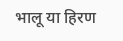भालू या हिरण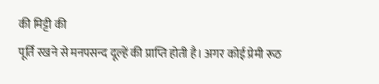की मिट्टी की
पूर्ति रखने से मनपसन्द दूल्हें की प्राप्ति होती है। अगर कोई प्रेमी रूठ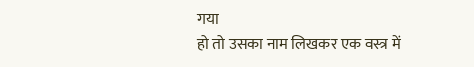गया
हो तो उसका नाम लिखकर एक वस्त्र में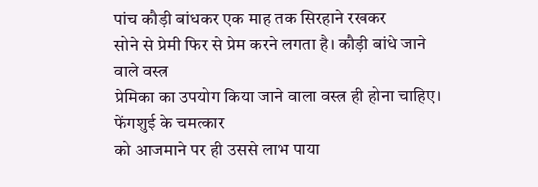पांच कौड़ी बांधकर एक माह तक सिरहाने रखकर
सोने से प्रेमी फिर से प्रेम करने लगता है। कौड़ी बांधे जाने वाले वस्त्र
प्रेमिका का उपयोग किया जाने वाला वस्त्र ही होना चाहिए। फेंगशुई के चमत्कार
को आजमाने पर ही उससे लाभ पाया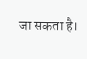जा सकता है।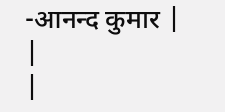-आनन्द कुमार |
|
|